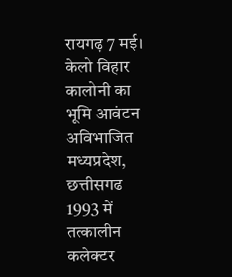रायगढ़ 7 मई। केलो विहार कालोनी का भूमि आवंटन अविभाजित मध्यप्रदेश, छत्तीसगढ 1993 में तत्कालीन कलेक्टर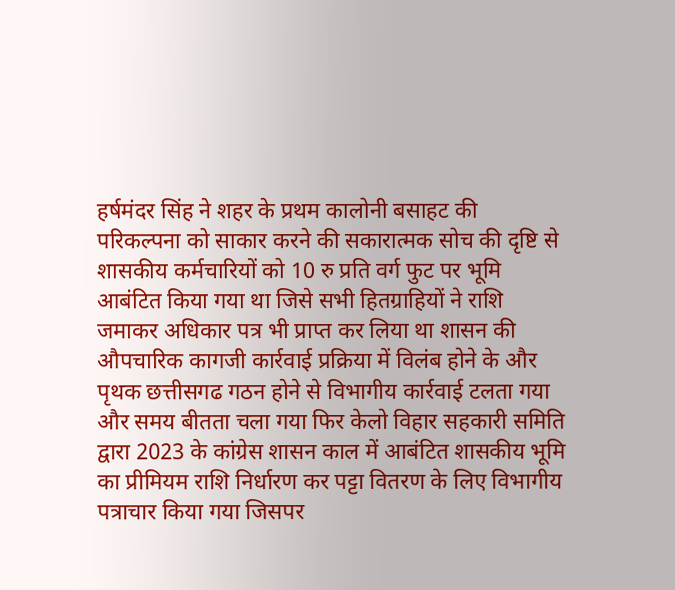हर्षमंदर सिंह ने शहर के प्रथम कालोनी बसाहट की परिकल्पना को साकार करने की सकारात्मक सोच की दृष्टि से शासकीय कर्मचारियों को 10 रु प्रति वर्ग फुट पर भूमि आबंटित किया गया था जिसे सभी हितग्राहियों ने राशि जमाकर अधिकार पत्र भी प्राप्त कर लिया था शासन की औपचारिक कागजी कार्रवाई प्रक्रिया में विलंब होने के और पृथक छत्तीसगढ गठन होने से विभागीय कार्रवाई टलता गया और समय बीतता चला गया फिर केलो विहार सहकारी समिति द्वारा 2023 के कांग्रेस शासन काल में आबंटित शासकीय भूमि का प्रीमियम राशि निर्धारण कर पट्टा वितरण के लिए विभागीय पत्राचार किया गया जिसपर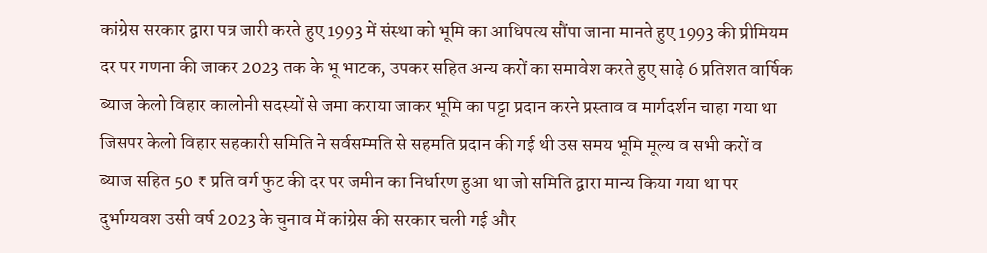कांग्रेस सरकार द्वारा पत्र जारी करते हुए 1993 में संस्था को भूमि का आधिपत्य सौंपा जाना मानते हुए 1993 की प्रीमियम दर पर गणना की जाकर 2023 तक के भू भाटक, उपकर सहित अन्य करों का समावेश करते हुए साढ़े 6 प्रतिशत वार्षिक ब्याज केलो विहार कालोनी सदस्यों से जमा कराया जाकर भूमि का पट्टा प्रदान करने प्रस्ताव व मार्गदर्शन चाहा गया था जिसपर केलो विहार सहकारी समिति ने सर्वसम्मति से सहमति प्रदान की गई थी उस समय भूमि मूल्य व सभी करों व ब्याज सहित 50 ₹ प्रति वर्ग फुट की दर पर जमीन का निर्धारण हुआ था जो समिति द्वारा मान्य किया गया था पर दुर्भाग्यवश उसी वर्ष 2023 के चुनाव में कांग्रेस की सरकार चली गई और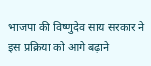भाजपा की विष्णुदेव साय सरकार ने इस प्रक्रिया को आगे बढ़ाने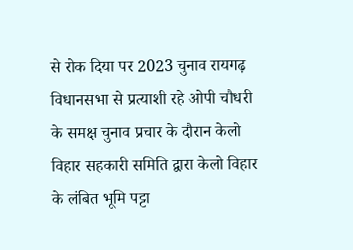से रोक दिया पर 2023 चुनाव रायगढ़ विधानसभा से प्रत्याशी रहे ओपी चौधरी के समक्ष चुनाव प्रचार के दौरान केलो विहार सहकारी समिति द्वारा केलो विहार के लंबित भूमि पट्टा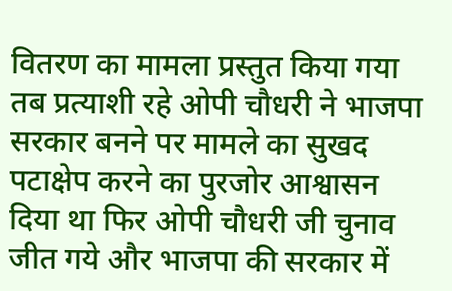वितरण का मामला प्रस्तुत किया गया तब प्रत्याशी रहे ओपी चौधरी ने भाजपा सरकार बनने पर मामले का सुखद पटाक्षेप करने का पुरजोर आश्वासन दिया था फिर ओपी चौधरी जी चुनाव जीत गये और भाजपा की सरकार में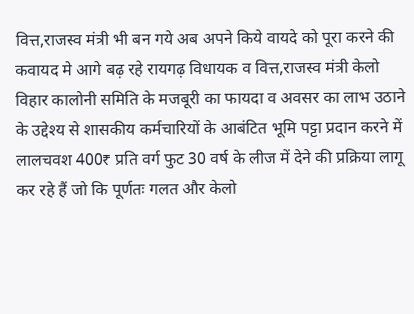वित्त,राजस्व मंत्री भी बन गये अब अपने किये वायदे को पूरा करने की कवायद मे आगे बढ़ रहे रायगढ़ विधायक व वित्त,राजस्व मंत्री केलो विहार कालोनी समिति के मजबूरी का फायदा व अवसर का लाभ उठाने के उद्देश्य से शासकीय कर्मचारियों के आबंटित भूमि पट्टा प्रदान करने में लालचवश 400₹ प्रति वर्ग फुट 30 वर्ष के लीज में देने की प्रक्रिया लागू कर रहे हैं जो कि पूर्णतः गलत और केलो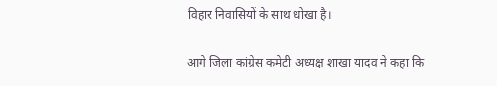विहार निवासियों के साथ धोखा है।

आगे जिला कांग्रेस कमेटी अध्यक्ष शाखा यादव ने कहा कि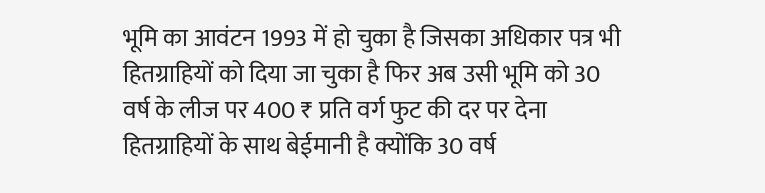भूमि का आवंटन 1993 में हो चुका है जिसका अधिकार पत्र भी हितग्राहियों को दिया जा चुका है फिर अब उसी भूमि को 30 वर्ष के लीज पर 400 ₹ प्रति वर्ग फुट की दर पर देना हितग्राहियों के साथ बेईमानी है क्योंकि 30 वर्ष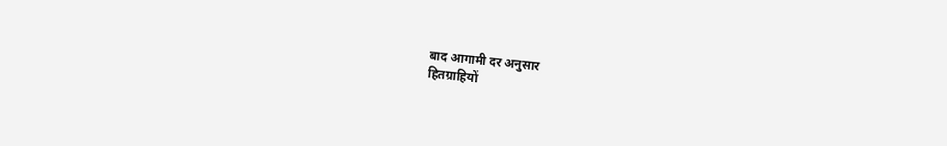बाद आगामी दर अनुसार
हितग्राहियों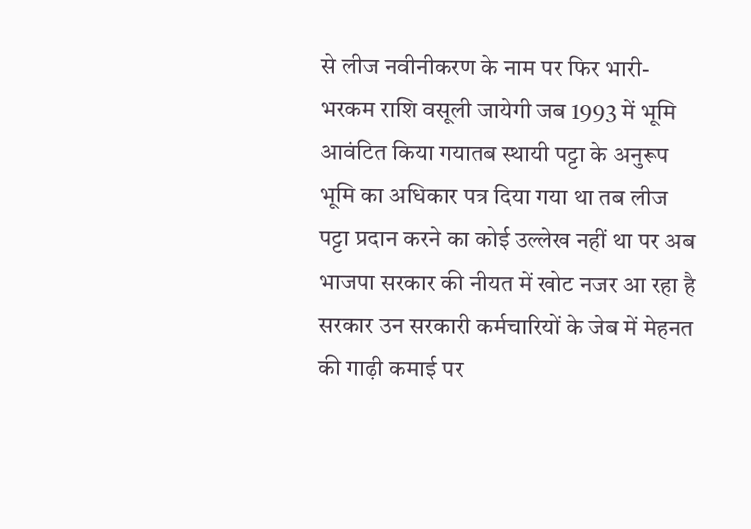से लीज नवीनीकरण के नाम पर फिर भारी-भरकम राशि वसूली जायेगी जब 1993 में भूमि आवंटित किया गयातब स्थायी पट्टा के अनुरूप भूमि का अधिकार पत्र दिया गया था तब लीज पट्टा प्रदान करने का कोई उल्लेख नहीं था पर अब भाजपा सरकार की नीयत में खोट नजर आ रहा है सरकार उन सरकारी कर्मचारियों के जेब में मेहनत की गाढ़ी कमाई पर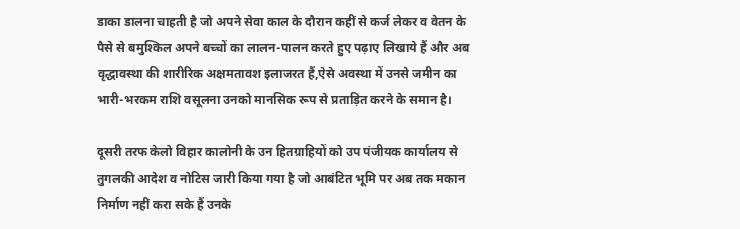डाका डालना चाहती है जो अपने सेवा काल के दौरान कहीं से कर्ज लेकर व वेतन के पैसे से बमुश्किल अपने बच्चों का लालन-पालन करते हुए पढ़ाए लिखाये हैं और अब वृद्धावस्था की शारीरिक अक्षमतावश इलाजरत हैं,ऐसे अवस्था में उनसे जमीन का भारी-भरकम राशि वसूलना उनको मानसिक रूप से प्रताड़ित करने के समान है।

दूसरी तरफ केलो विहार कालोनी के उन हितग्राहियों को उप पंजीयक कार्यालय से तुगलकी आदेश व नोटिस जारी किया गया है जो आबंटित भूमि पर अब तक मकान निर्माण नहीं करा सके हैं उनके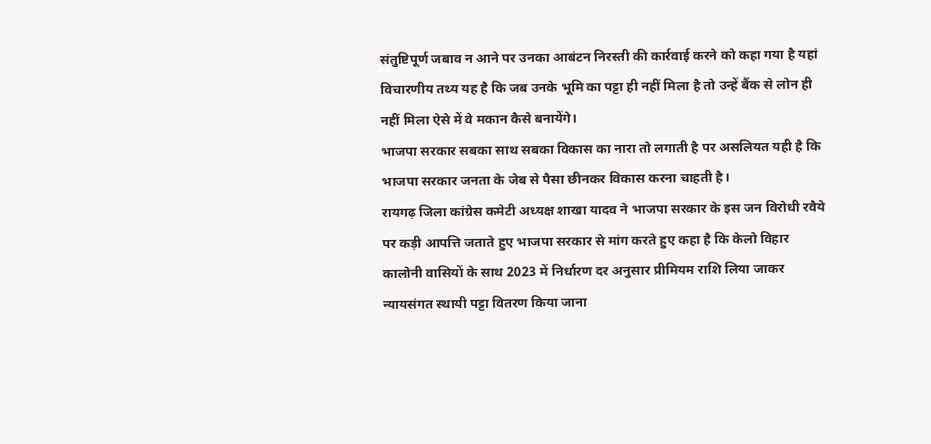संतुष्टिपूर्ण जबाव न आने पर उनका आबंटन निरस्ती की कार्रवाई करने को कहा गया है यहां विचारणीय तथ्य यह है कि जब उनके भूमि का पट्टा ही नहीं मिला है तो उन्हें बैंक से लोन ही नहीं मिला ऐसे में वे मकान कैसे बनायेंगे।
भाजपा सरकार सबका साथ सबका विकास का नारा तो लगाती है पर असलियत यही है कि भाजपा सरकार जनता के जेब से पैसा छीनकर विकास करना चाहती है।
रायगढ़ जिला कांग्रेस कमेटी अध्यक्ष शाखा यादव ने भाजपा सरकार के इस जन विरोधी रवैये पर कड़ी आपत्ति जताते हुए भाजपा सरकार से मांग करते हुए कहा है कि केलो विहार कालोनी वासियों के साथ 2023 में निर्धारण दर अनुसार प्रीमियम राशि लिया जाकर न्यायसंगत स्थायी पट्टा वितरण किया जाना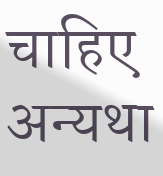चाहिए अन्यथा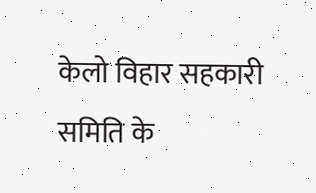केलो विहार सहकारी समिति के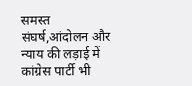समस्त संघर्ष,आंदोलन और न्याय की लड़ाई में कांग्रेस पार्टी भी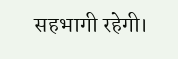सहभागी रहेगी।